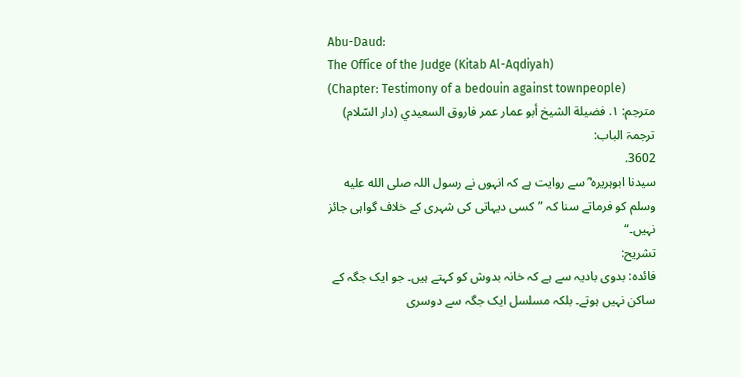Abu-Daud:
The Office of the Judge (Kitab Al-Aqdiyah)
(Chapter: Testimony of a bedouin against townpeople)
مترجم: ١. فضيلة الشيخ أبو عمار عمر فاروق السعيدي (دار السّلام)
ترجمۃ الباب:
3602.
سیدنا ابوہریرہ ؓ سے روایت ہے کہ انہوں نے رسول اللہ صلى الله عليه وسلم کو فرماتے سنا کہ ”کسی دیہاتی کی شہری کے خلاف گواہی جائز نہیں۔“
تشریح:
فائدہ: بدوی بادیہ سے ہے کہ خانہ بدوش کو کہتے ہیں۔ جو ایک جگہ کے ساکن نہیں ہوتے۔ بلکہ مسلسل ایک جگہ سے دوسری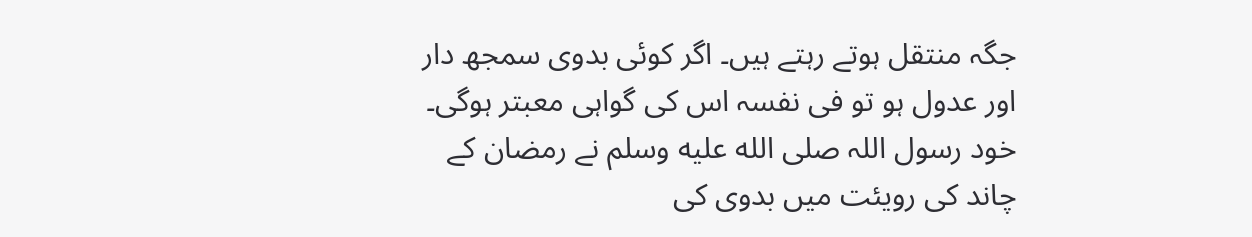جگہ منتقل ہوتے رہتے ہیں۔ اگر کوئی بدوی سمجھ دار اور عدول ہو تو فی نفسہ اس کی گواہی معبتر ہوگی۔ خود رسول اللہ صلى الله عليه وسلم نے رمضان کے چاند کی رویئت میں بدوی کی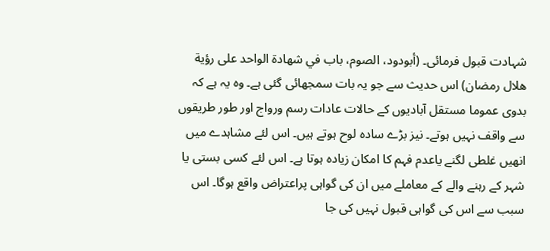شہادت قبول فرمائی۔ (أبودود، الصوم، باب في شھادة الواحد علی رؤیة ھلال رمضان) اس حدیث سے جو یہ بات سمجھائی گئی ہے۔ وہ یہ ہے کہ بدوی عموما مستقل آبادیوں کے حالات عادات رسم ورواج اور طور طریقوں سے واقف نہیں ہوتے۔ نیز بڑے سادہ لوح ہوتے ہیں۔ اس لئے مشاہدے میں انھیں غلطی لگنے یاعدم فہم کا امکان زیادہ ہوتا ہے۔ اس لئے کسی بستی یا شہر کے رہنے والے کے معاملے میں ان کی گواہی پراعتراض واقع ہوگا۔ اس سبب سے اس کی گواہی قبول نہیں کی جا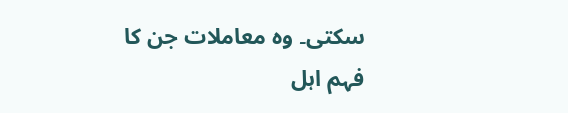سکتی۔ وہ معاملات جن کا فہم اہل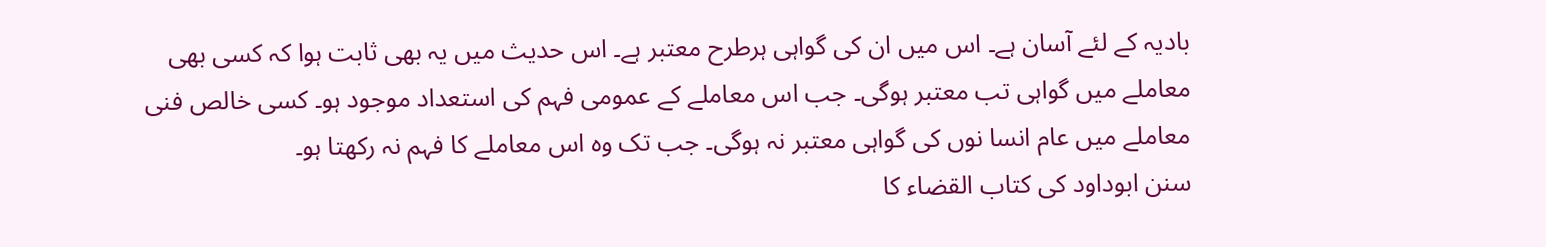بادیہ کے لئے آسان ہے۔ اس میں ان کی گواہی ہرطرح معتبر ہے۔ اس حدیث میں یہ بھی ثابت ہوا کہ کسی بھی معاملے میں گواہی تب معتبر ہوگی۔ جب اس معاملے کے عمومی فہم کی استعداد موجود ہو۔ کسی خالص فنی معاملے میں عام انسا نوں کی گواہی معتبر نہ ہوگی۔ جب تک وہ اس معاملے کا فہم نہ رکھتا ہو۔
سنن ابوداود کی کتاب القضاء کا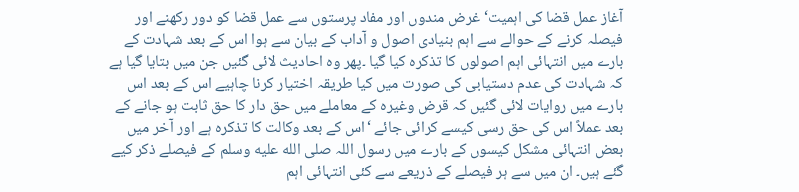آغاز عمل قضا کی اہمیت‘ غرض مندوں اور مفاد پرستوں سے عمل قضا کو دور رکھنے اور فیصلہ کرنے کے حوالے سے اہم بنیادی اصول و آداب کے بیان سے ہوا اس کے بعد شہادت کے بارے میں انتہائی اہم اصولوں کا تذکرہ کیا گیا ۔پھر وہ احادیث لائی گئیں جن میں بتایا گیا ہے کہ شہادت کی عدم دستیابی کی صورت میں کیا طریقہ اختیار کرنا چاہیے اس کے بعد اس بارے میں روایات لائی گئیں کہ قرض وغیرہ کے معاملے میں حق دار کا حق ثابت ہو جانے کے بعد عملاً اس کی حق رسی کیسے کرائی جائے ‘اس کے بعد وکالت کا تذکرہ ہے اور آخر میں بعض انتہائی مشکل کیسوں کے بارے میں رسول اللہ صلى الله عليه وسلم کے فیصلے ذکر کیے گئے ہیں۔ ان میں سے ہر فیصلے کے ذریعے سے کئی انتہائی اہم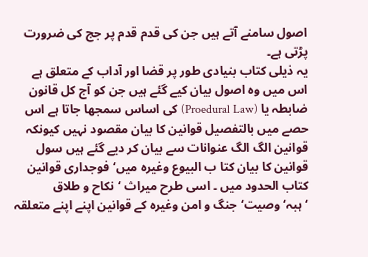اصول سامنے آتے ہیں جن کی قدم قدم پر جج کی ضرورت پڑتی ہے۔
یہ ذیلی کتاب بنیادی طور پر قضا اور آداب کے متعلق ہے اس میں وہ اصول بیان کیے گئے ہیں جن کو آج کل قانون ضابطہ یا (Proedural Law) کی اساس سمجھا جاتا ہے اس حصے میں بالتفصیل قوانین کا بیان مقصود نہیں کیونکہ قوانین الگ الگ عنوانات سے بیان کر دیے گئے ہیں سول قوانین کا بیان کتا ب البیوع وغیرہ میں‘فوجداری قوانین کتاب الحدود میں ۔ اسی طرح میراث ‘نکاح و طلاق ‘ہبہ‘وصیت‘جنگ و امن وغیرہ کے قوانین اپنے اپنے متعلقہ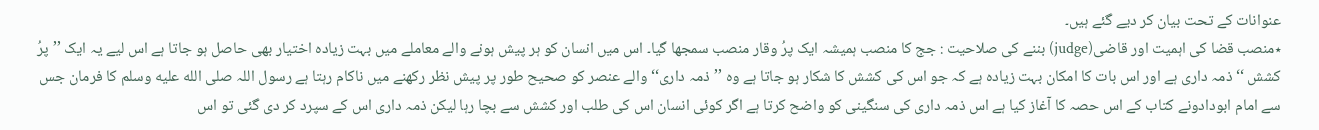عنوانات کے تحت بیان کر دیے گئے ہیں۔
٭منصب قضا کی اہمیت اور قاضی(judge) بننے کی صلاحیت : جج کا منصب ہمیشہ ایک پرُ وقار منصب سمجھا گیا۔ اس میں انسان کو ہر پیش ہونے والے معاملے میں بہت زیادہ اختیار بھی حاصل ہو جاتا ہے اس لیے یہ ایک ’’پرُ کشش ‘‘ ذمہ داری ہے اور اس بات کا امکان بہت زیادہ ہے کہ جو اس کی کشش کا شکار ہو جاتا ہے وہ ’’ذمہ داری‘‘ والے عنصر کو صحیح طور پر پیش نظر رکھنے میں ناکام رہتا ہے رسول اللہ صلى الله عليه وسلم کا فرمان جس سے امام ابودادونے کتاب کے اس حصہ کا آغاز کیا ہے اس ذمہ داری کی سنگینی کو واضح کرتا ہے اگر کوئی انسان اس کی طلب اور کشش سے بچا رہا لیکن ذمہ داری اس کے سپرد کر دی گئی تو اس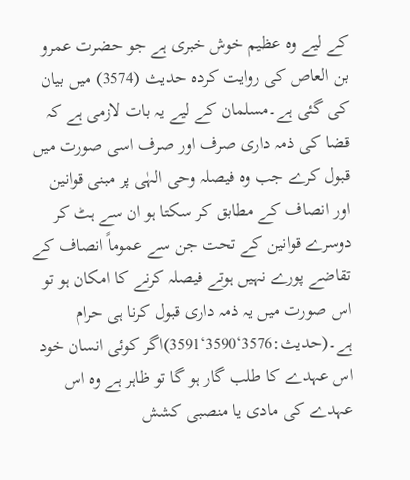کے لیے وہ عظیم خوش خبری ہے جو حضرت عمرو بن العاص کی روایت کردہ حدیث (3574) میں بیان کی گئی ہے۔مسلمان کے لیے یہ بات لازمی ہے کہ قضا کی ذمہ داری صرف اور صرف اسی صورت میں قبول کرے جب وہ فیصلہ وحی الہٰی پر مبنی قوانین اور انصاف کے مطابق کر سکتا ہو ان سے ہٹ کر دوسرے قوانین کے تحت جن سے عموماً انصاف کے تقاضے پورے نہیں ہوتے فیصلہ کرنے کا امکان ہو تو اس صورت میں یہ ذمہ داری قبول کرنا ہی حرام ہے۔(حدیث:3576‘3590‘3591)اگر کوئی انسان خود اس عہدے کا طلب گار ہو گا تو ظاہر ہے وہ اس عہدے کی مادی یا منصبی کشش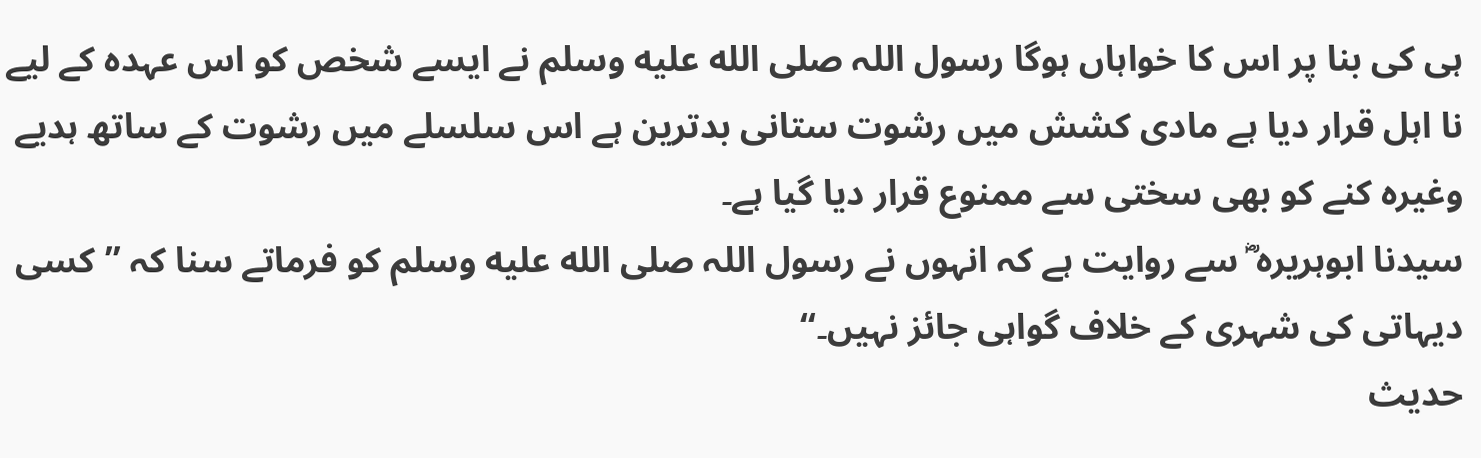ہی کی بنا پر اس کا خواہاں ہوگا رسول اللہ صلى الله عليه وسلم نے ایسے شخص کو اس عہدہ کے لیے نا اہل قرار دیا ہے مادی کشش میں رشوت ستانی بدترین ہے اس سلسلے میں رشوت کے ساتھ ہدیے وغیرہ کنے کو بھی سختی سے ممنوع قرار دیا گیا ہے۔
سیدنا ابوہریرہ ؓ سے روایت ہے کہ انہوں نے رسول اللہ صلى الله عليه وسلم کو فرماتے سنا کہ ”کسی دیہاتی کی شہری کے خلاف گواہی جائز نہیں۔“
حدیث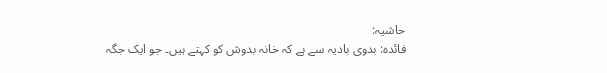حاشیہ:
فائدہ: بدوی بادیہ سے ہے کہ خانہ بدوش کو کہتے ہیں۔ جو ایک جگہ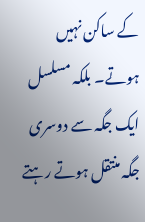کے ساکن نہیں ہوتے۔ بلکہ مسلسل ایک جگہ سے دوسری جگہ منتقل ہوتے رہتے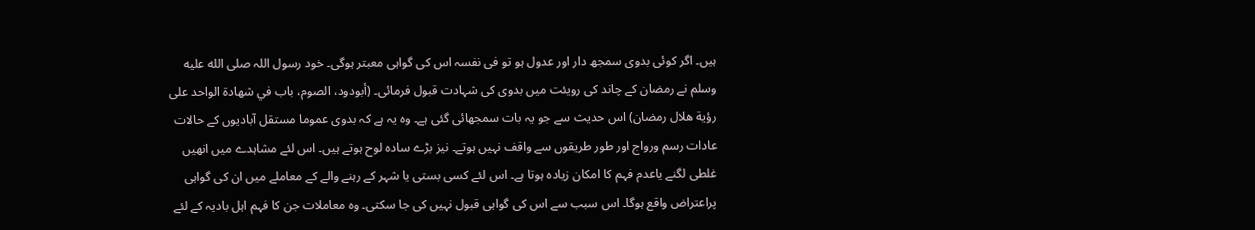ہیں۔ اگر کوئی بدوی سمجھ دار اور عدول ہو تو فی نفسہ اس کی گواہی معبتر ہوگی۔ خود رسول اللہ صلى الله عليه وسلم نے رمضان کے چاند کی رویئت میں بدوی کی شہادت قبول فرمائی۔ (أبودود، الصوم، باب في شھادة الواحد علی رؤیة ھلال رمضان) اس حدیث سے جو یہ بات سمجھائی گئی ہے۔ وہ یہ ہے کہ بدوی عموما مستقل آبادیوں کے حالات عادات رسم ورواج اور طور طریقوں سے واقف نہیں ہوتے۔ نیز بڑے سادہ لوح ہوتے ہیں۔ اس لئے مشاہدے میں انھیں غلطی لگنے یاعدم فہم کا امکان زیادہ ہوتا ہے۔ اس لئے کسی بستی یا شہر کے رہنے والے کے معاملے میں ان کی گواہی پراعتراض واقع ہوگا۔ اس سبب سے اس کی گواہی قبول نہیں کی جا سکتی۔ وہ معاملات جن کا فہم اہل بادیہ کے لئے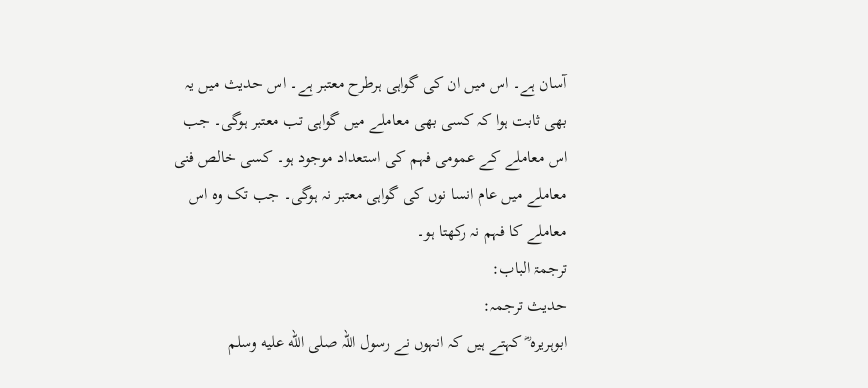آسان ہے۔ اس میں ان کی گواہی ہرطرح معتبر ہے۔ اس حدیث میں یہ بھی ثابت ہوا کہ کسی بھی معاملے میں گواہی تب معتبر ہوگی۔ جب اس معاملے کے عمومی فہم کی استعداد موجود ہو۔ کسی خالص فنی معاملے میں عام انسا نوں کی گواہی معتبر نہ ہوگی۔ جب تک وہ اس معاملے کا فہم نہ رکھتا ہو۔
ترجمۃ الباب:
حدیث ترجمہ:
ابوہریرہ ؓ کہتے ہیں کہ انہوں نے رسول اللہ صلى الله عليه وسلم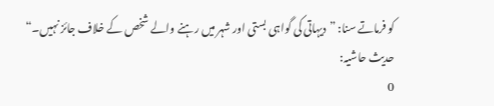کو فرماتے سنا: ”دیہاتی کی گواہی بستی اور شہر میں رہنے والے شخص کے خلاف جائز نہیں۔“
حدیث حاشیہ:
0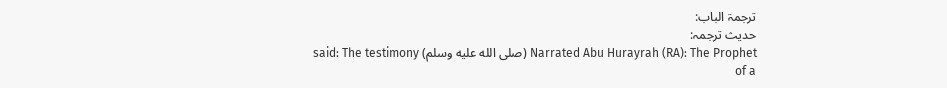ترجمۃ الباب:
حدیث ترجمہ:
Narrated Abu Hurayrah (RA): The Prophet (صلى الله عليه وسلم) said: The testimony of a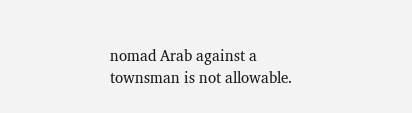nomad Arab against a townsman is not allowable.